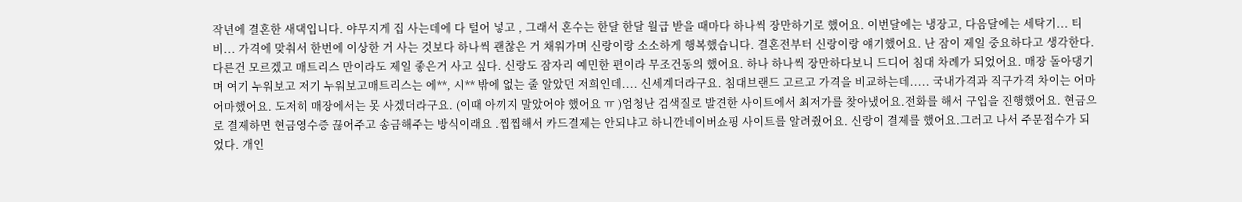작년에 결혼한 새댁입니다. 야무지게 집 사는데에 다 털어 넣고 , 그래서 혼수는 한달 한달 월급 받을 때마다 하나씩 장만하기로 했어요. 이번달에는 냉장고, 다음달에는 세탁기... 티비... 가격에 맞춰서 한번에 이상한 거 사는 것보다 하나씩 괜찮은 거 채워가며 신랑이랑 소소하게 행복했습니다. 결혼전부터 신랑이랑 얘기했어요. 난 잠이 제일 중요하다고 생각한다. 다른건 모르겠고 매트리스 만이라도 제일 좋은거 사고 싶다. 신랑도 잠자리 예민한 편이라 무조건동의 했어요. 하나 하나씩 장만하다보니 드디어 침대 차례가 되었어요. 매장 돌아댕기며 여기 누워보고 저기 누워보고매트리스는 에**, 시** 밖에 없는 줄 알았던 저희인데.... 신세계더라구요. 침대브랜드 고르고 가격을 비교하는데..... 국내가격과 직구가격 차이는 어마어마했어요. 도저히 매장에서는 못 사겠더라구요. (이때 아끼지 말았어야 했어요 ㅠ )엄청난 검색질로 발견한 사이트에서 최저가를 찾아냈어요.전화를 해서 구입을 진행했어요. 현금으로 결제하면 현금영수증 끊어주고 송금해주는 방식이래요 .찝찝해서 카드결제는 안되냐고 하니깐네이버쇼핑 사이트를 알려줬어요. 신랑이 결제를 했어요.그러고 나서 주문접수가 되었다. 개인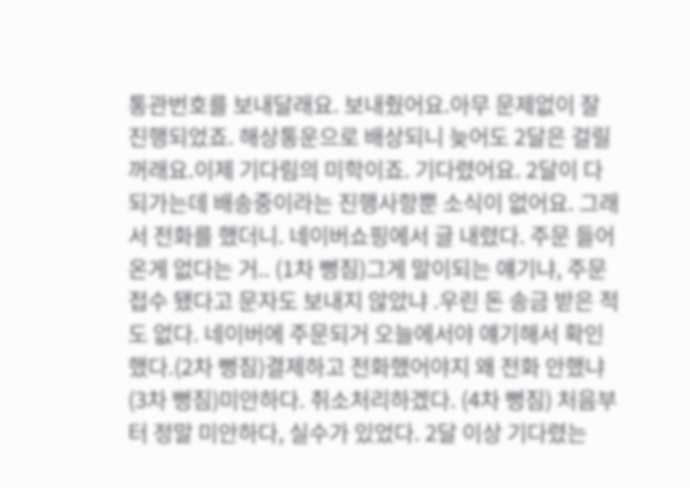통관번호를 보내달래요. 보내줬어요.아무 문제없이 잘 진행되었죠. 해상통운으로 배상되니 늦어도 2달은 걸릴꺼래요.이제 기다림의 미학이죠. 기다렸어요. 2달이 다 되가는데 배송중이라는 진행사항뿐 소식이 없어요. 그래서 전화를 했더니. 네이버쇼핑에서 글 내렸다. 주문 들어온게 없다는 거.. (1차 뻥짐)그게 말이되는 얘기냐, 주문 접수 됐다고 문자도 보내지 않았냐 .우린 돈 송금 받은 적도 없다. 네이버에 주문되거 오늘에서야 얘기해서 확인했다.(2차 뻥짐)결제하고 전화했어야지 왜 전화 안했냐 (3차 뻥짐)미안하다. 취소처리하겠다. (4차 뻥짐) 처음부터 정말 미안하다, 실수가 있었다. 2달 이상 기다렸는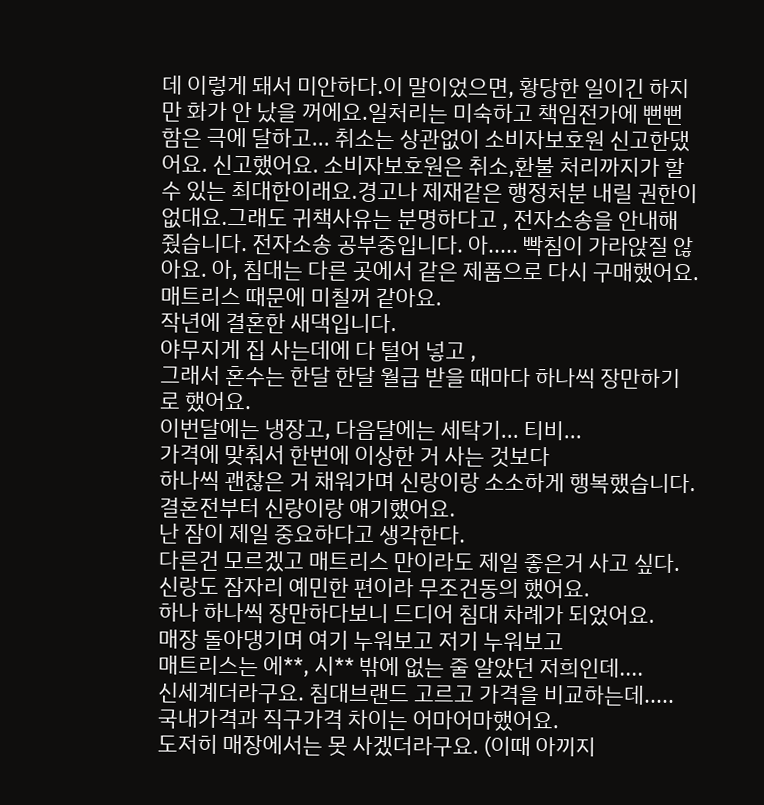데 이렇게 돼서 미안하다.이 말이었으면, 황당한 일이긴 하지만 화가 안 났을 꺼에요.일처리는 미숙하고 책임전가에 뻔뻔함은 극에 달하고... 취소는 상관없이 소비자보호원 신고한댔어요. 신고했어요. 소비자보호원은 취소,환불 처리까지가 할 수 있는 최대한이래요.경고나 제재같은 행정처분 내릴 권한이 없대요.그래도 귀책사유는 분명하다고 , 전자소송을 안내해 줬습니다. 전자소송 공부중입니다. 아..... 빡침이 가라앉질 않아요. 아, 침대는 다른 곳에서 같은 제품으로 다시 구매했어요.
매트리스 때문에 미칠꺼 같아요.
작년에 결혼한 새댁입니다.
야무지게 집 사는데에 다 털어 넣고 ,
그래서 혼수는 한달 한달 월급 받을 때마다 하나씩 장만하기로 했어요.
이번달에는 냉장고, 다음달에는 세탁기... 티비...
가격에 맞춰서 한번에 이상한 거 사는 것보다
하나씩 괜찮은 거 채워가며 신랑이랑 소소하게 행복했습니다.
결혼전부터 신랑이랑 얘기했어요.
난 잠이 제일 중요하다고 생각한다.
다른건 모르겠고 매트리스 만이라도 제일 좋은거 사고 싶다.
신랑도 잠자리 예민한 편이라 무조건동의 했어요.
하나 하나씩 장만하다보니 드디어 침대 차례가 되었어요.
매장 돌아댕기며 여기 누워보고 저기 누워보고
매트리스는 에**, 시** 밖에 없는 줄 알았던 저희인데....
신세계더라구요. 침대브랜드 고르고 가격을 비교하는데.....
국내가격과 직구가격 차이는 어마어마했어요.
도저히 매장에서는 못 사겠더라구요. (이때 아끼지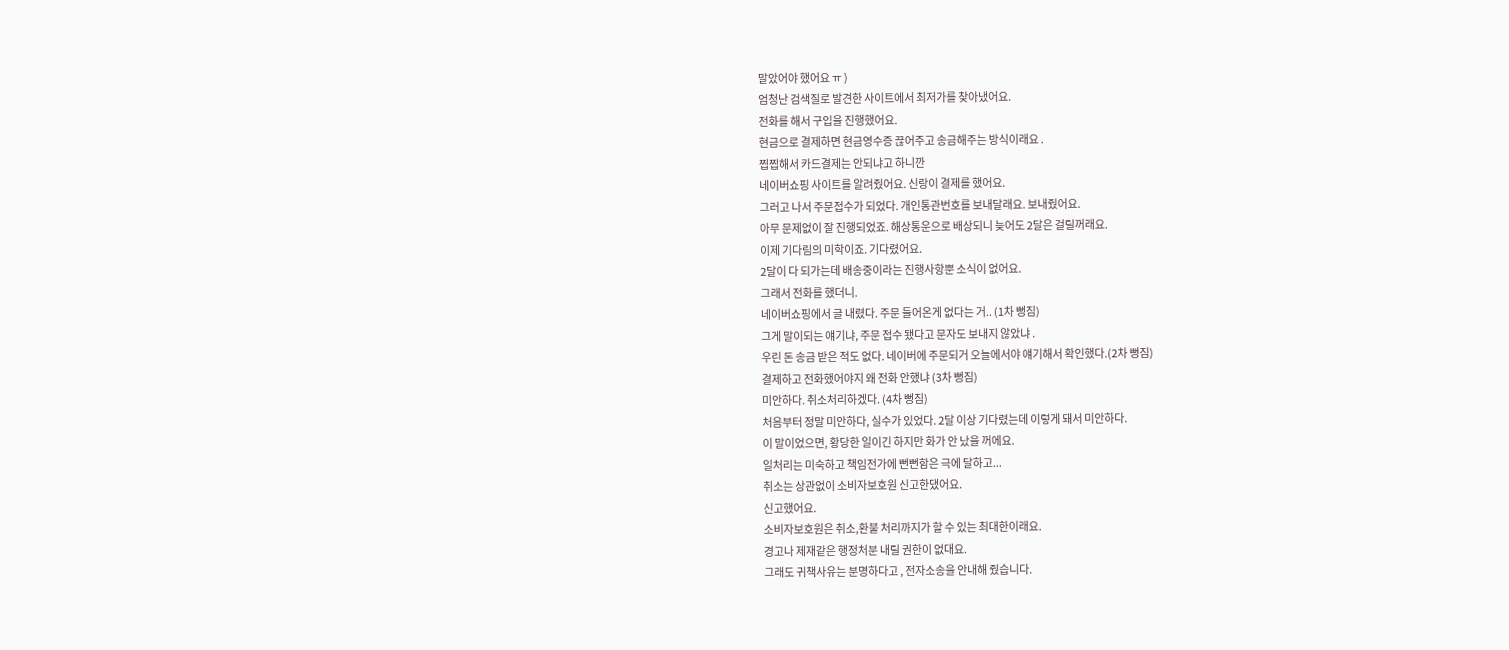말았어야 했어요 ㅠ )
엄청난 검색질로 발견한 사이트에서 최저가를 찾아냈어요.
전화를 해서 구입을 진행했어요.
현금으로 결제하면 현금영수증 끊어주고 송금해주는 방식이래요 .
찝찝해서 카드결제는 안되냐고 하니깐
네이버쇼핑 사이트를 알려줬어요. 신랑이 결제를 했어요.
그러고 나서 주문접수가 되었다. 개인통관번호를 보내달래요. 보내줬어요.
아무 문제없이 잘 진행되었죠. 해상통운으로 배상되니 늦어도 2달은 걸릴꺼래요.
이제 기다림의 미학이죠. 기다렸어요.
2달이 다 되가는데 배송중이라는 진행사항뿐 소식이 없어요.
그래서 전화를 했더니.
네이버쇼핑에서 글 내렸다. 주문 들어온게 없다는 거.. (1차 뻥짐)
그게 말이되는 얘기냐, 주문 접수 됐다고 문자도 보내지 않았냐 .
우린 돈 송금 받은 적도 없다. 네이버에 주문되거 오늘에서야 얘기해서 확인했다.(2차 뻥짐)
결제하고 전화했어야지 왜 전화 안했냐 (3차 뻥짐)
미안하다. 취소처리하겠다. (4차 뻥짐)
처음부터 정말 미안하다, 실수가 있었다. 2달 이상 기다렸는데 이렇게 돼서 미안하다.
이 말이었으면, 황당한 일이긴 하지만 화가 안 났을 꺼에요.
일처리는 미숙하고 책임전가에 뻔뻔함은 극에 달하고...
취소는 상관없이 소비자보호원 신고한댔어요.
신고했어요.
소비자보호원은 취소,환불 처리까지가 할 수 있는 최대한이래요.
경고나 제재같은 행정처분 내릴 권한이 없대요.
그래도 귀책사유는 분명하다고 , 전자소송을 안내해 줬습니다.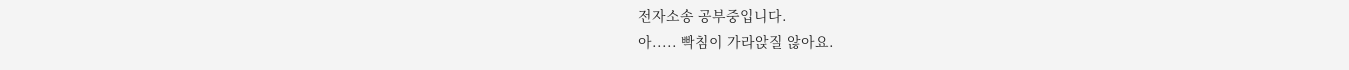전자소송 공부중입니다.
아..... 빡침이 가라앉질 않아요.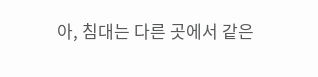아, 침대는 다른 곳에서 같은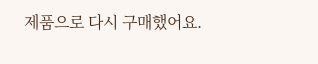제품으로 다시 구매했어요.